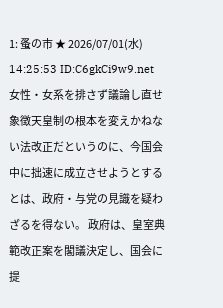1: 蚤の市 ★ 2026/07/01(水) 14:25:53 ID:C6gkCi9w9.net 女性・女系を排さず議論し直せ 象徴天皇制の根本を変えかねない法改正だというのに、今国会中に拙速に成立させようとするとは、政府・与党の見識を疑わざるを得ない。 政府は、皇室典範改正案を閣議決定し、国会に提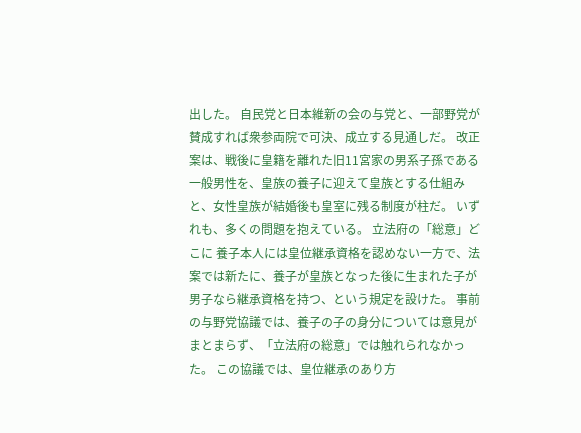出した。 自民党と日本維新の会の与党と、一部野党が賛成すれば衆参両院で可決、成立する見通しだ。 改正案は、戦後に皇籍を離れた旧11宮家の男系子孫である一般男性を、皇族の養子に迎えて皇族とする仕組みと、女性皇族が結婚後も皇室に残る制度が柱だ。 いずれも、多くの問題を抱えている。 立法府の「総意」どこに 養子本人には皇位継承資格を認めない一方で、法案では新たに、養子が皇族となった後に生まれた子が男子なら継承資格を持つ、という規定を設けた。 事前の与野党協議では、養子の子の身分については意見がまとまらず、「立法府の総意」では触れられなかった。 この協議では、皇位継承のあり方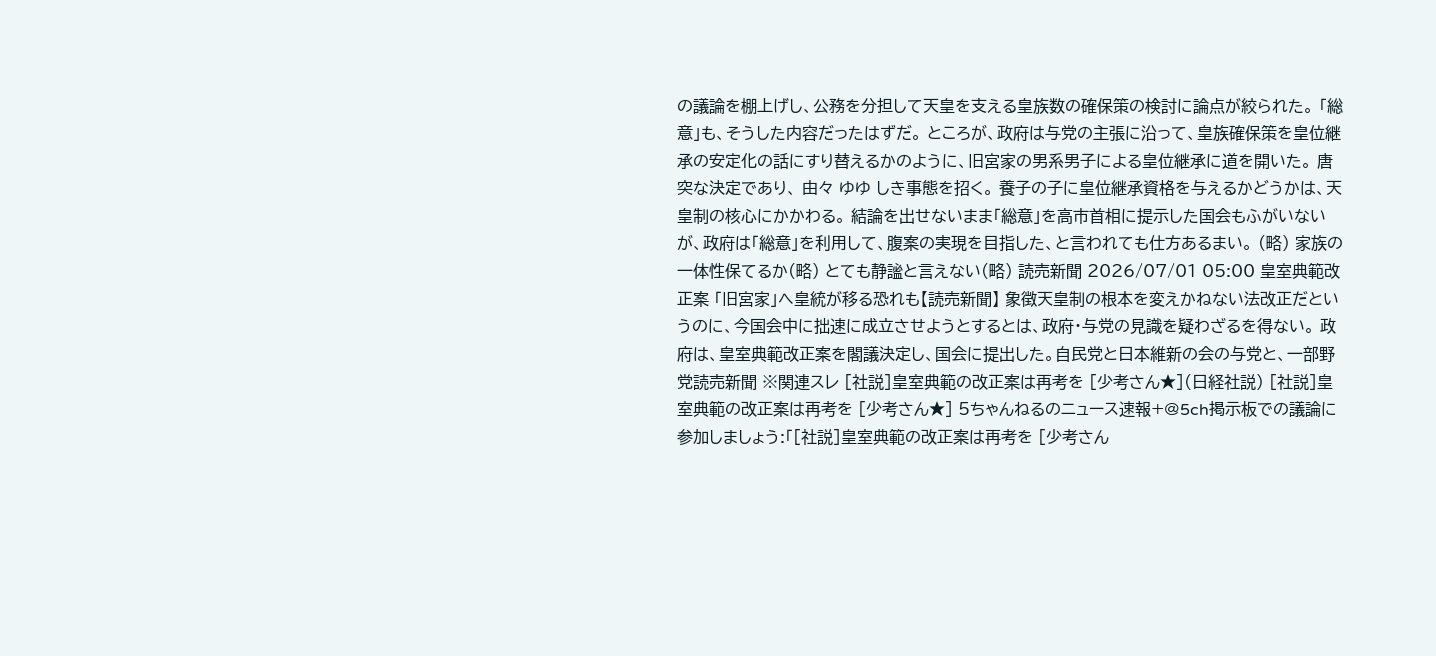の議論を棚上げし、公務を分担して天皇を支える皇族数の確保策の検討に論点が絞られた。 「総意」も、そうした内容だったはずだ。 ところが、政府は与党の主張に沿って、皇族確保策を皇位継承の安定化の話にすり替えるかのように、旧宮家の男系男子による皇位継承に道を開いた。 唐突な決定であり、 由々 ゆゆ しき事態を招く。 養子の子に皇位継承資格を与えるかどうかは、天皇制の核心にかかわる。 結論を出せないまま「総意」を高市首相に提示した国会もふがいないが、政府は「総意」を利用して、腹案の実現を目指した、と言われても仕方あるまい。 (略) 家族の一体性保てるか(略) とても静謐と言えない(略) 読売新聞 2026/07/01 05:00 皇室典範改正案 「旧宮家」へ皇統が移る恐れも【読売新聞】 象徴天皇制の根本を変えかねない法改正だというのに、今国会中に拙速に成立させようとするとは、政府・与党の見識を疑わざるを得ない。 政府は、皇室典範改正案を閣議決定し、国会に提出した。自民党と日本維新の会の与党と、一部野党読売新聞 ※関連スレ [社説]皇室典範の改正案は再考を [少考さん★](日経社説) [社説]皇室典範の改正案は再考を [少考さん★] 5ちゃんねるのニュース速報+@5ch掲示板での議論に参加しましょう:「[社説]皇室典範の改正案は再考を [少考さん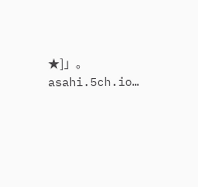★]」。asahi.5ch.io…